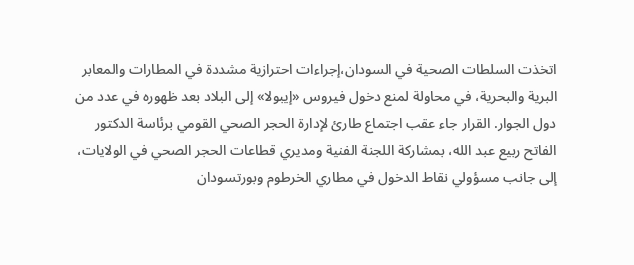اتخذت السلطات الصحية في السودان،إجراءات احترازية مشددة في المطارات والمعابر البرية والبحرية، في محاولة لمنع دخول فيروس «إيبولا» إلى البلاد بعد ظهوره في عدد من دول الجوار. القرار جاء عقب اجتماع طارئ لإدارة الحجر الصحي القومي برئاسة الدكتور الفاتح ربيع عبد الله، بمشاركة اللجنة الفنية ومديري قطاعات الحجر الصحي في الولايات، إلى جانب مسؤولي نقاط الدخول في مطاري الخرطوم وبورتسودان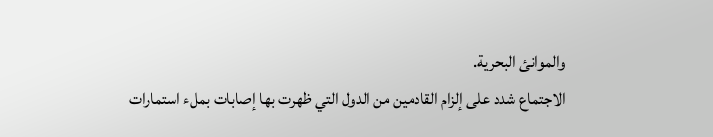والموانئ البحرية.
الاجتماع شدد على إلزام القادمين من الدول التي ظهرت بها إصابات بملء استمارات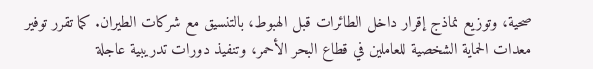صحية، وتوزيع نماذج إقرار داخل الطائرات قبل الهبوط، بالتنسيق مع شركات الطيران. كما تقرر توفير معدات الحماية الشخصية للعاملين في قطاع البحر الأحمر، وتنفيذ دورات تدريبية عاجلة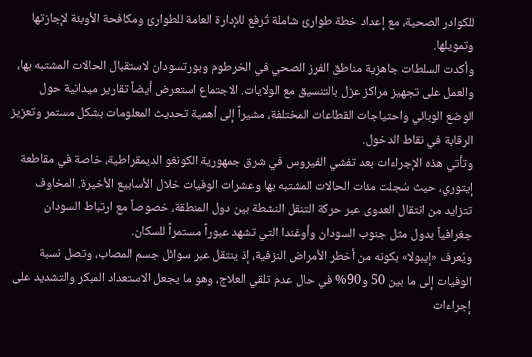للكوادر الصحية، مع إعداد خطة طوارئ شاملة تُرفع للإدارة العامة للطوارئ ومكافحة الأوبئة لإجازتها وتمويلها.
وأكدت السلطات جاهزية مناطق الفرز الصحي في الخرطوم وبورتسودان لاستقبال الحالات المشتبه بها، والعمل على تجهيز مراكز عزل بالتنسيق مع الولايات. الاجتماع استعرض أيضاً تقارير ميدانية حول الوضع الوبائي واحتياجات القطاعات المختلفة، مشيراً إلى أهمية تحديث المعلومات بشكل مستمر وتعزيز الرقابة في نقاط الدخول.
وتأتي هذه الإجراءات بعد تفشي الفيروس في شرق جمهورية الكونغو الديمقراطية، خاصة في مقاطعة إيتوري، حيث سُجلت مئات الحالات المشتبه بها وعشرات الوفيات خلال الأسابيع الأخيرة. المخاوف تتزايد من انتقال العدوى عبر حركة التنقل النشطة بين دول المنطقة، خصوصاً مع ارتباط السودان جغرافياً بدول مثل جنوب السودان وأوغندا التي تشهد عبوراً مستمراً للسكان.
ويُعرف «إيبولا» بكونه من أخطر الأمراض النزفية، إذ ينتقل عبر سوائل جسم المصاب، وتصل نسبة الوفيات إلى ما بين 50 و90% في حال عدم تلقي العلاج، وهو ما يجعل الاستعداد المبكر والتشديد على إجراءات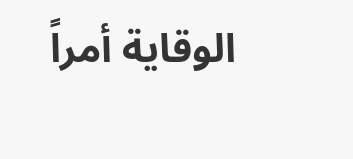الوقاية أمراً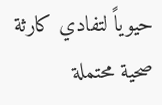حيوياً لتفادي كارثة صحية محتملة